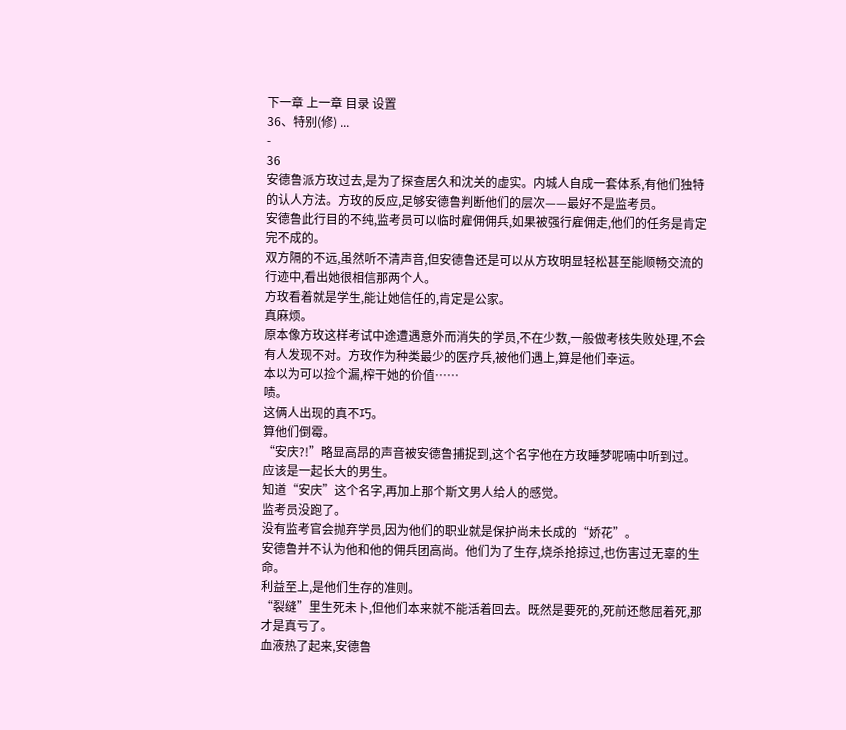下一章 上一章 目录 设置
36、特别(修) ...
-
36
安德鲁派方玫过去,是为了探查居久和沈关的虚实。内城人自成一套体系,有他们独特的认人方法。方玫的反应,足够安德鲁判断他们的层次——最好不是监考员。
安德鲁此行目的不纯,监考员可以临时雇佣佣兵,如果被强行雇佣走,他们的任务是肯定完不成的。
双方隔的不远,虽然听不清声音,但安德鲁还是可以从方玫明显轻松甚至能顺畅交流的行迹中,看出她很相信那两个人。
方玫看着就是学生,能让她信任的,肯定是公家。
真麻烦。
原本像方玫这样考试中途遭遇意外而消失的学员,不在少数,一般做考核失败处理,不会有人发现不对。方玫作为种类最少的医疗兵,被他们遇上,算是他们幸运。
本以为可以捡个漏,榨干她的价值……
啧。
这俩人出现的真不巧。
算他们倒霉。
“安庆?!”略显高昂的声音被安德鲁捕捉到,这个名字他在方玫睡梦呢喃中听到过。
应该是一起长大的男生。
知道“安庆”这个名字,再加上那个斯文男人给人的感觉。
监考员没跑了。
没有监考官会抛弃学员,因为他们的职业就是保护尚未长成的“娇花”。
安德鲁并不认为他和他的佣兵团高尚。他们为了生存,烧杀抢掠过,也伤害过无辜的生命。
利益至上,是他们生存的准则。
“裂缝”里生死未卜,但他们本来就不能活着回去。既然是要死的,死前还憋屈着死,那才是真亏了。
血液热了起来,安德鲁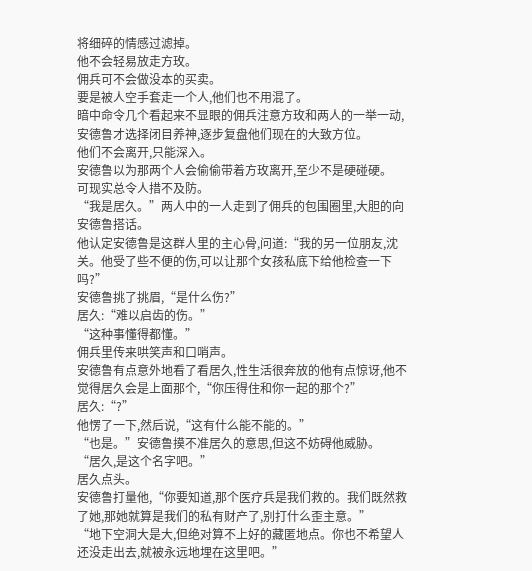将细碎的情感过滤掉。
他不会轻易放走方玫。
佣兵可不会做没本的买卖。
要是被人空手套走一个人,他们也不用混了。
暗中命令几个看起来不显眼的佣兵注意方玫和两人的一举一动,安德鲁才选择闭目养神,逐步复盘他们现在的大致方位。
他们不会离开,只能深入。
安德鲁以为那两个人会偷偷带着方玫离开,至少不是硬碰硬。
可现实总令人措不及防。
“我是居久。”两人中的一人走到了佣兵的包围圈里,大胆的向安德鲁搭话。
他认定安德鲁是这群人里的主心骨,问道:“我的另一位朋友,沈关。他受了些不便的伤,可以让那个女孩私底下给他检查一下吗?”
安德鲁挑了挑眉,“是什么伤?”
居久:“难以启齿的伤。”
“这种事懂得都懂。”
佣兵里传来哄笑声和口哨声。
安德鲁有点意外地看了看居久,性生活很奔放的他有点惊讶,他不觉得居久会是上面那个,“你压得住和你一起的那个?”
居久:“?”
他愣了一下,然后说,“这有什么能不能的。”
“也是。”安德鲁摸不准居久的意思,但这不妨碍他威胁。
“居久,是这个名字吧。”
居久点头。
安德鲁打量他,“你要知道,那个医疗兵是我们救的。我们既然救了她,那她就算是我们的私有财产了,别打什么歪主意。”
“地下空洞大是大,但绝对算不上好的藏匿地点。你也不希望人还没走出去,就被永远地埋在这里吧。”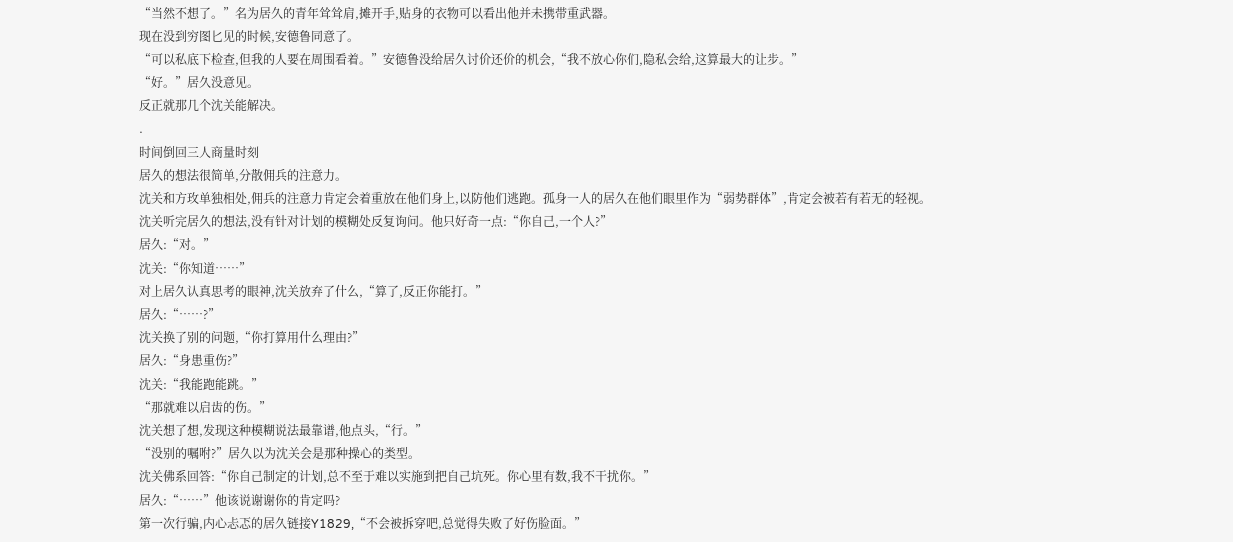“当然不想了。”名为居久的青年耸耸肩,摊开手,贴身的衣物可以看出他并未携带重武器。
现在没到穷图匕见的时候,安德鲁同意了。
“可以私底下检查,但我的人要在周围看着。”安德鲁没给居久讨价还价的机会,“我不放心你们,隐私会给,这算最大的让步。”
“好。”居久没意见。
反正就那几个沈关能解决。
.
时间倒回三人商量时刻
居久的想法很简单,分散佣兵的注意力。
沈关和方玫单独相处,佣兵的注意力肯定会着重放在他们身上,以防他们逃跑。孤身一人的居久在他们眼里作为“弱势群体”,肯定会被若有若无的轻视。
沈关听完居久的想法,没有针对计划的模糊处反复询问。他只好奇一点:“你自己,一个人?”
居久:“对。”
沈关:“你知道……”
对上居久认真思考的眼神,沈关放弃了什么,“算了,反正你能打。”
居久:“……?”
沈关换了别的问题,“你打算用什么理由?”
居久:“身患重伤?”
沈关:“我能跑能跳。”
“那就难以启齿的伤。”
沈关想了想,发现这种模糊说法最靠谱,他点头,“行。”
“没别的嘱咐?”居久以为沈关会是那种操心的类型。
沈关佛系回答:“你自己制定的计划,总不至于难以实施到把自己坑死。你心里有数,我不干扰你。”
居久:“……”他该说谢谢你的肯定吗?
第一次行骗,内心忐忑的居久链接Y1829,“不会被拆穿吧,总觉得失败了好伤脸面。”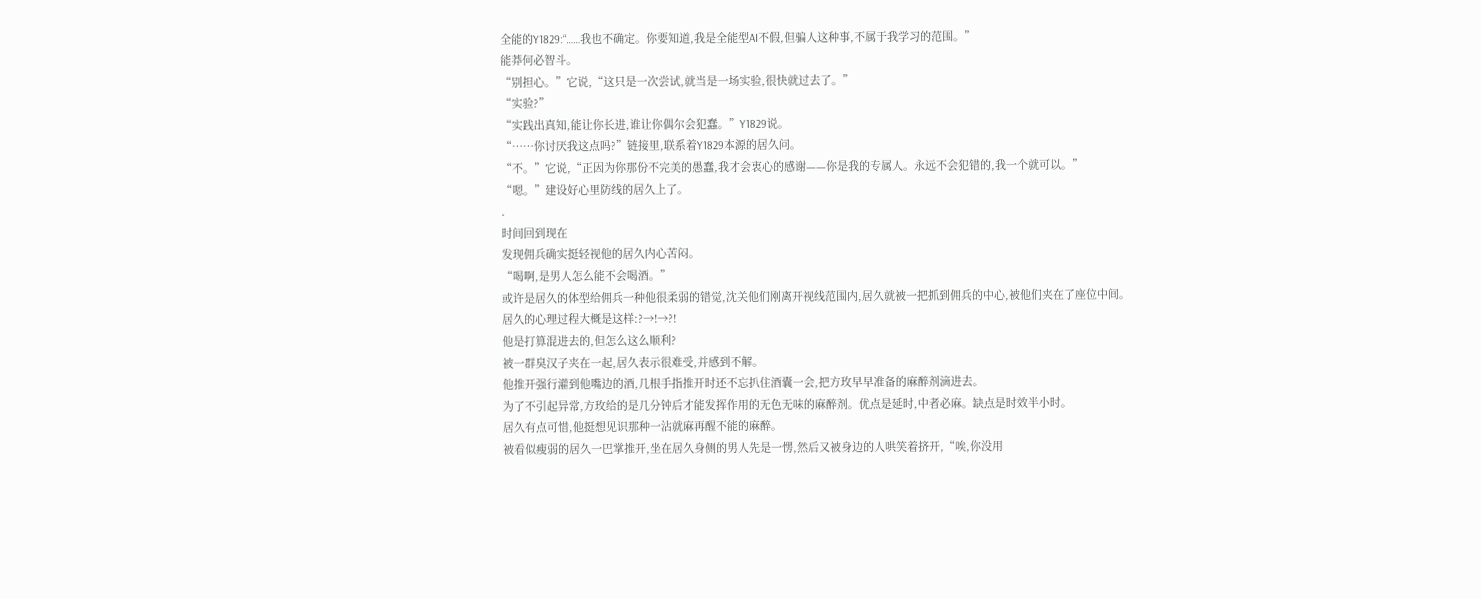全能的Y1829:“……我也不确定。你要知道,我是全能型AI不假,但骗人这种事,不属于我学习的范围。”
能莽何必智斗。
“别担心。”它说,“这只是一次尝试,就当是一场实验,很快就过去了。”
“实验?”
“实践出真知,能让你长进,谁让你偶尔会犯蠢。”Y1829说。
“……你讨厌我这点吗?”链接里,联系着Y1829本源的居久问。
“不。”它说,“正因为你那份不完美的愚蠢,我才会衷心的感谢——你是我的专属人。永远不会犯错的,我一个就可以。”
“嗯。”建设好心里防线的居久上了。
.
时间回到现在
发现佣兵确实挺轻视他的居久内心苦闷。
“喝啊,是男人怎么能不会喝酒。”
或许是居久的体型给佣兵一种他很柔弱的错觉,沈关他们刚离开视线范围内,居久就被一把抓到佣兵的中心,被他们夹在了座位中间。
居久的心理过程大概是这样:?→!→?!
他是打算混进去的,但怎么这么顺利?
被一群臭汉子夹在一起,居久表示很难受,并感到不解。
他推开强行灌到他嘴边的酒,几根手指推开时还不忘扒住酒囊一会,把方玫早早准备的麻醉剂滴进去。
为了不引起异常,方玫给的是几分钟后才能发挥作用的无色无味的麻醉剂。优点是延时,中者必麻。缺点是时效半小时。
居久有点可惜,他挺想见识那种一沾就麻再醒不能的麻醉。
被看似瘦弱的居久一巴掌推开,坐在居久身侧的男人先是一愣,然后又被身边的人哄笑着挤开,“唉,你没用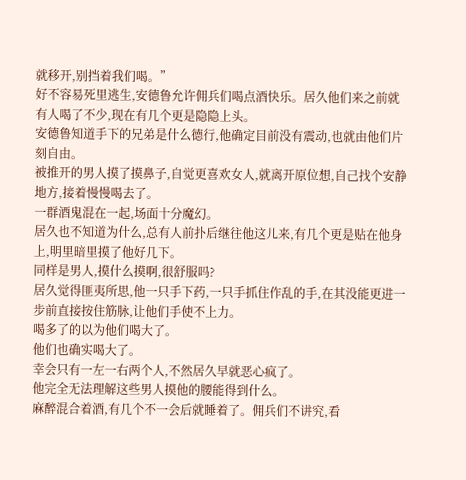就移开,别挡着我们喝。”
好不容易死里逃生,安德鲁允许佣兵们喝点酒快乐。居久他们来之前就有人喝了不少,现在有几个更是隐隐上头。
安德鲁知道手下的兄弟是什么德行,他确定目前没有震动,也就由他们片刻自由。
被推开的男人摸了摸鼻子,自觉更喜欢女人,就离开原位想,自己找个安静地方,接着慢慢喝去了。
一群酒鬼混在一起,场面十分魔幻。
居久也不知道为什么,总有人前扑后继往他这儿来,有几个更是贴在他身上,明里暗里摸了他好几下。
同样是男人,摸什么摸啊,很舒服吗?
居久觉得匪夷所思,他一只手下药,一只手抓住作乱的手,在其没能更进一步前直接按住筋脉,让他们手使不上力。
喝多了的以为他们喝大了。
他们也确实喝大了。
幸会只有一左一右两个人,不然居久早就恶心疯了。
他完全无法理解这些男人摸他的腰能得到什么。
麻醉混合着酒,有几个不一会后就睡着了。佣兵们不讲究,看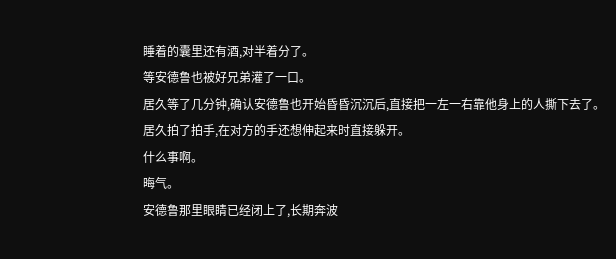睡着的囊里还有酒,对半着分了。
等安德鲁也被好兄弟灌了一口。
居久等了几分钟,确认安德鲁也开始昏昏沉沉后,直接把一左一右靠他身上的人撕下去了。
居久拍了拍手,在对方的手还想伸起来时直接躲开。
什么事啊。
晦气。
安德鲁那里眼睛已经闭上了,长期奔波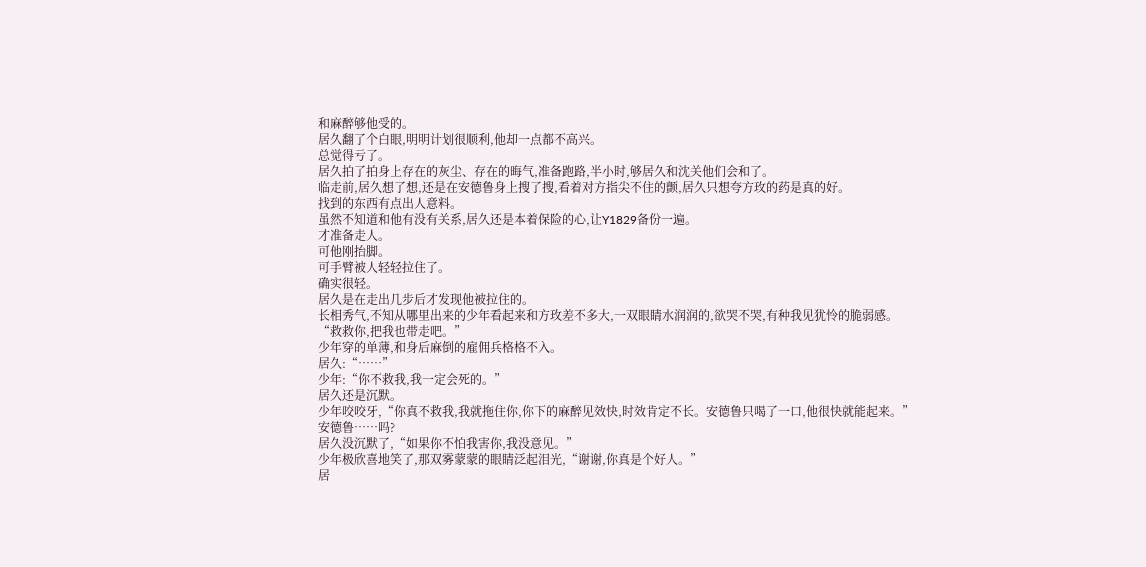和麻醉够他受的。
居久翻了个白眼,明明计划很顺利,他却一点都不高兴。
总觉得亏了。
居久拍了拍身上存在的灰尘、存在的晦气,准备跑路,半小时,够居久和沈关他们会和了。
临走前,居久想了想,还是在安德鲁身上搜了搜,看着对方指尖不住的颤,居久只想夸方玫的药是真的好。
找到的东西有点出人意料。
虽然不知道和他有没有关系,居久还是本着保险的心,让Y1829备份一遍。
才准备走人。
可他刚抬脚。
可手臂被人轻轻拉住了。
确实很轻。
居久是在走出几步后才发现他被拉住的。
长相秀气,不知从哪里出来的少年看起来和方玫差不多大,一双眼睛水润润的,欲哭不哭,有种我见犹怜的脆弱感。
“救救你,把我也带走吧。”
少年穿的单薄,和身后麻倒的雇佣兵格格不入。
居久:“……”
少年:“你不救我,我一定会死的。”
居久还是沉默。
少年咬咬牙,“你真不救我,我就拖住你,你下的麻醉见效快,时效肯定不长。安德鲁只喝了一口,他很快就能起来。”
安德鲁……吗?
居久没沉默了,“如果你不怕我害你,我没意见。”
少年极欣喜地笑了,那双雾蒙蒙的眼睛泛起泪光,“谢谢,你真是个好人。”
居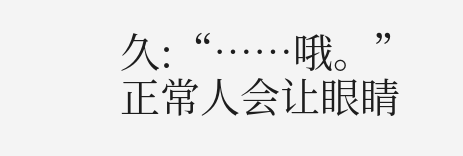久:“……哦。”
正常人会让眼睛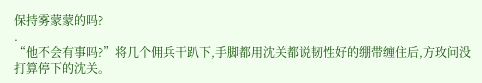保持雾蒙蒙的吗?
.
“他不会有事吗?”将几个佣兵干趴下,手脚都用沈关都说韧性好的绷带缠住后,方玫问没打算停下的沈关。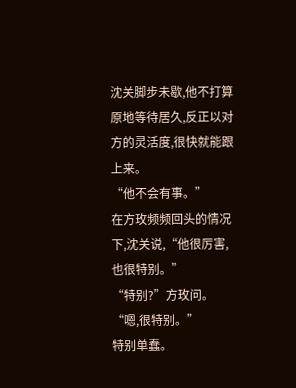沈关脚步未歇,他不打算原地等待居久,反正以对方的灵活度,很快就能跟上来。
“他不会有事。”
在方玫频频回头的情况下,沈关说,“他很厉害,也很特别。”
“特别?”方玫问。
“嗯,很特别。”
特别单蠢。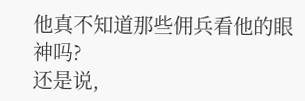他真不知道那些佣兵看他的眼神吗?
还是说,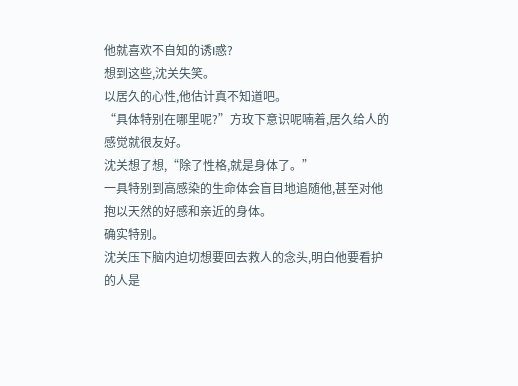他就喜欢不自知的诱I惑?
想到这些,沈关失笑。
以居久的心性,他估计真不知道吧。
“具体特别在哪里呢?”方玫下意识呢喃着,居久给人的感觉就很友好。
沈关想了想,“除了性格,就是身体了。”
一具特别到高感染的生命体会盲目地追随他,甚至对他抱以天然的好感和亲近的身体。
确实特别。
沈关压下脑内迫切想要回去救人的念头,明白他要看护的人是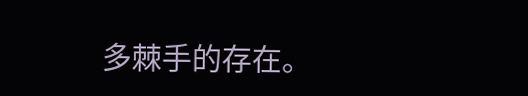多棘手的存在。